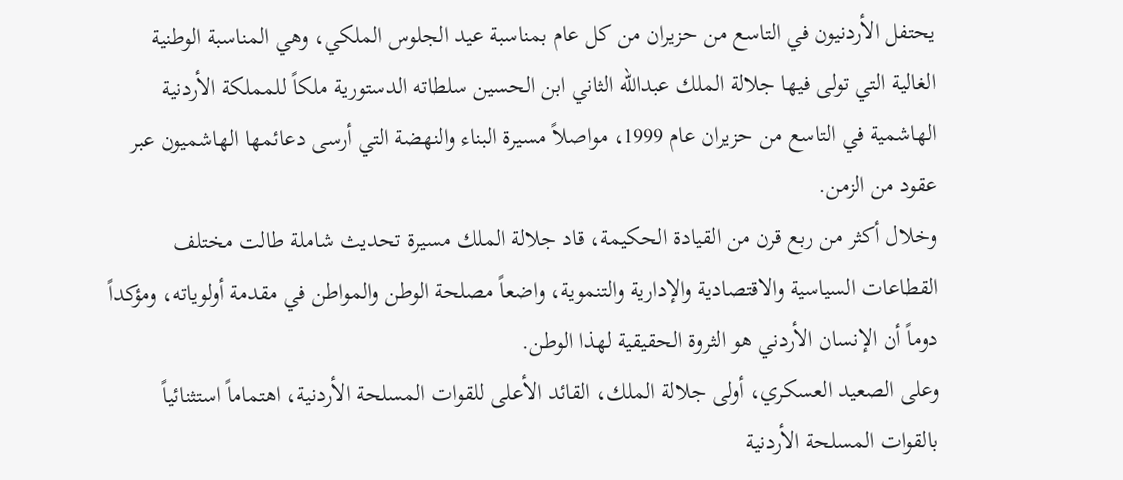يحتفل الأردنيون في التاسع من حزيران من كل عام بمناسبة عيد الجلوس الملكي، وهي المناسبة الوطنية الغالية التي تولى فيها جلالة الملك عبدالله الثاني ابن الحسين سلطاته الدستورية ملكاً للمملكة الأردنية الهاشمية في التاسع من حزيران عام 1999، مواصلاً مسيرة البناء والنهضة التي أرسى دعائمها الهاشميون عبر عقود من الزمن.
وخلال أكثر من ربع قرن من القيادة الحكيمة، قاد جلالة الملك مسيرة تحديث شاملة طالت مختلف القطاعات السياسية والاقتصادية والإدارية والتنموية، واضعاً مصلحة الوطن والمواطن في مقدمة أولوياته، ومؤكداً دوماً أن الإنسان الأردني هو الثروة الحقيقية لهذا الوطن.
وعلى الصعيد العسكري، أولى جلالة الملك، القائد الأعلى للقوات المسلحة الأردنية، اهتماماً استثنائياً بالقوات المسلحة الأردنية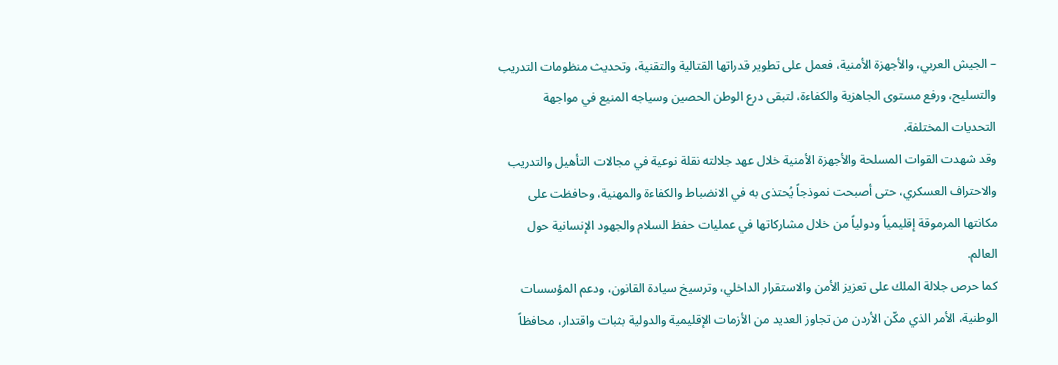– الجيش العربي، والأجهزة الأمنية، فعمل على تطوير قدراتها القتالية والتقنية، وتحديث منظومات التدريب والتسليح، ورفع مستوى الجاهزية والكفاءة، لتبقى درع الوطن الحصين وسياجه المنيع في مواجهة التحديات المختلفة.
وقد شهدت القوات المسلحة والأجهزة الأمنية خلال عهد جلالته نقلة نوعية في مجالات التأهيل والتدريب والاحتراف العسكري، حتى أصبحت نموذجاً يُحتذى به في الانضباط والكفاءة والمهنية، وحافظت على مكانتها المرموقة إقليمياً ودولياً من خلال مشاركاتها في عمليات حفظ السلام والجهود الإنسانية حول العالم.
كما حرص جلالة الملك على تعزيز الأمن والاستقرار الداخلي، وترسيخ سيادة القانون، ودعم المؤسسات الوطنية، الأمر الذي مكّن الأردن من تجاوز العديد من الأزمات الإقليمية والدولية بثبات واقتدار، محافظاً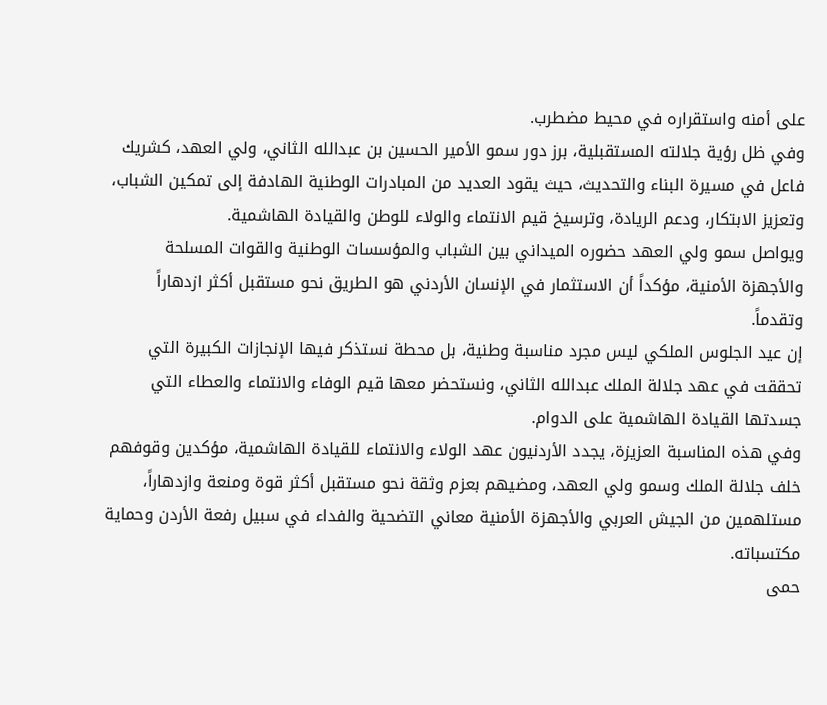على أمنه واستقراره في محيط مضطرب.
وفي ظل رؤية جلالته المستقبلية، برز دور سمو الأمير الحسين بن عبدالله الثاني، ولي العهد، كشريك فاعل في مسيرة البناء والتحديث، حيث يقود العديد من المبادرات الوطنية الهادفة إلى تمكين الشباب، وتعزيز الابتكار، ودعم الريادة، وترسيخ قيم الانتماء والولاء للوطن والقيادة الهاشمية.
ويواصل سمو ولي العهد حضوره الميداني بين الشباب والمؤسسات الوطنية والقوات المسلحة والأجهزة الأمنية، مؤكداً أن الاستثمار في الإنسان الأردني هو الطريق نحو مستقبل أكثر ازدهاراً وتقدماً.
إن عيد الجلوس الملكي ليس مجرد مناسبة وطنية، بل محطة نستذكر فيها الإنجازات الكبيرة التي تحققت في عهد جلالة الملك عبدالله الثاني، ونستحضر معها قيم الوفاء والانتماء والعطاء التي جسدتها القيادة الهاشمية على الدوام.
وفي هذه المناسبة العزيزة، يجدد الأردنيون عهد الولاء والانتماء للقيادة الهاشمية، مؤكدين وقوفهم خلف جلالة الملك وسمو ولي العهد، ومضيهم بعزم وثقة نحو مستقبل أكثر قوة ومنعة وازدهاراً، مستلهمين من الجيش العربي والأجهزة الأمنية معاني التضحية والفداء في سبيل رفعة الأردن وحماية مكتسباته.
حمى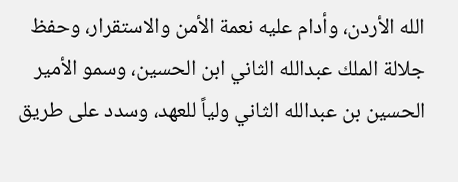الله الأردن، وأدام عليه نعمة الأمن والاستقرار، وحفظ جلالة الملك عبدالله الثاني ابن الحسين، وسمو الأمير الحسين بن عبدالله الثاني ولياً للعهد، وسدد على طريق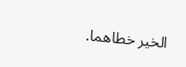الخير خطاهما.